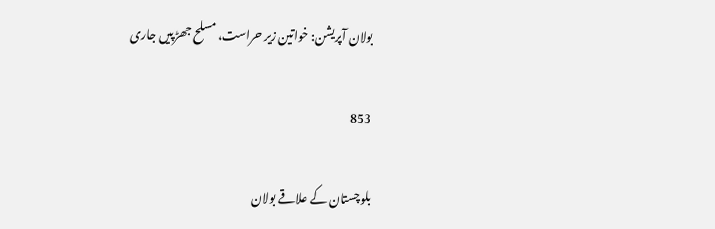بولان آپریشن: خواتین زیر حراست، مسلح جھڑپیں جاری

853

بلوچستان کے علاقے بولان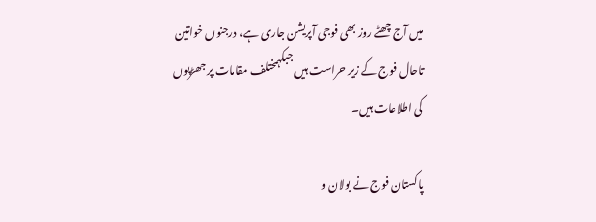میں آج چھٹے روز بھی فوجی آپریشن جاری ہے، درجنوں خواتین تاحال فوج کے زیر حراست ہیں جبکہمختلف مقامات پر جھڑپوں کی اطلاعات ہیں۔

پاکستان فوج نے بولان و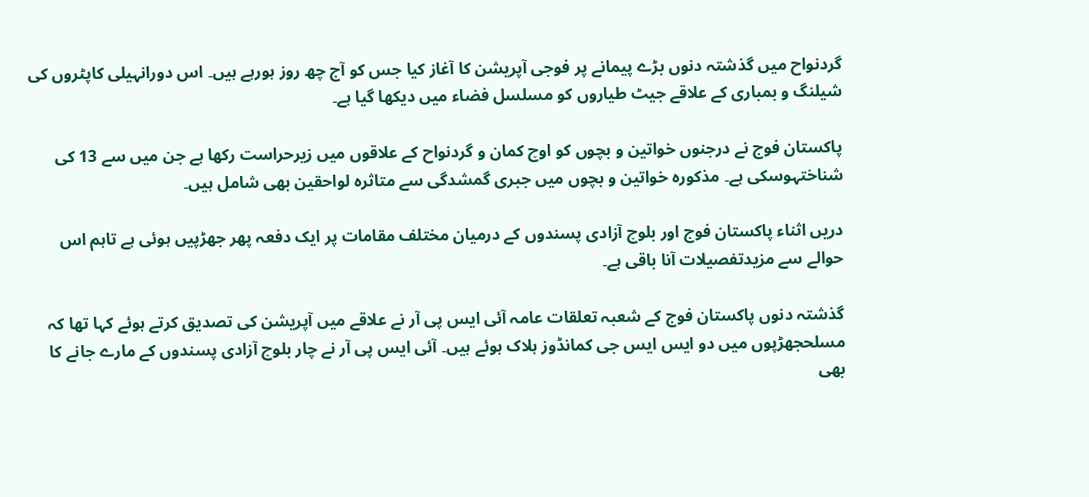گردنواح میں گذشتہ دنوں بڑے پیمانے پر فوجی آپریشن کا آغاز کیا جس کو آج چھ روز ہورہے ہیں۔ اس دورانہیلی کاپٹروں کی شیلنگ و بمباری کے علاقے جیٹ طیاروں کو مسلسل فضاء میں دیکھا گیا ہے۔

پاکستان فوج نے درجنوں خواتین و بچوں کو اوچ کمان و گردنواح کے علاقوں میں زیرحراست رکھا ہے جن میں سے 13 کی شناختہوسکی ہے۔ مذکورہ خواتین و بچوں میں جبری گمشدگی سے متاثرہ لواحقین بھی شامل ہیں۔

دریں اثناء پاکستان فوج اور بلوچ آزادی پسندوں کے درمیان مختلف مقامات پر ایک دفعہ پھر جھڑپیں ہوئی ہے تاہم اس حوالے سے مزیدتفصیلات آنا باقی ہے۔

گذشتہ دنوں پاکستان فوج کے شعبہ تعلقات عامہ آئی ایس پی آر نے علاقے میں آپریشن کی تصدیق کرتے ہوئے کہا تھا کہ مسلحجھڑپوں میں دو ایس ایس جی کمانڈوز ہلاک ہوئے ہیں۔ آئی ایس پی آر نے چار بلوچ آزادی پسندوں کے مارے جانے کا بھی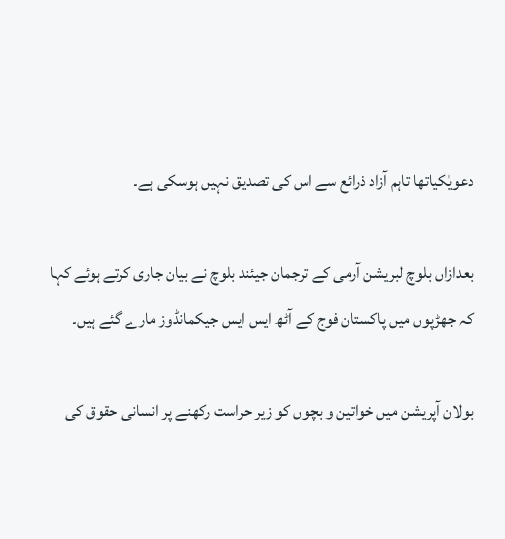دعویٰکیاتھا تاہم آزاد ذرائع سے اس کی تصدیق نہیں ہوسکی ہے۔

بعدازاں بلوچ لبریشن آرمی کے ترجمان جیئند بلوچ نے بیان جاری کرتے ہوئے کہا کہ جھڑپوں میں پاکستان فوج کے آٹھ ایس ایس جیکمانڈوز مارے گئے ہیں۔

بولان آپریشن میں خواتین و بچوں کو زیر حراست رکھنے پر انسانی حقوق کی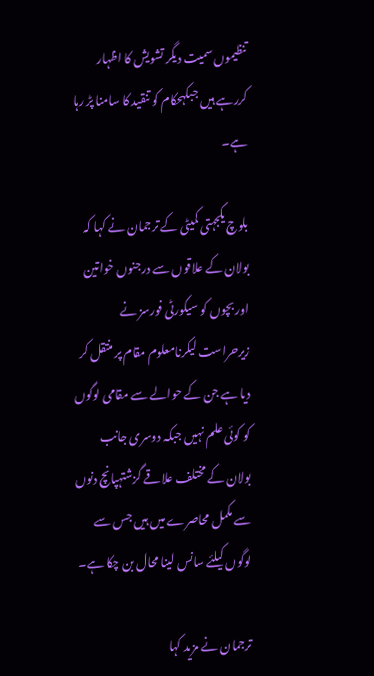تنظیموں سمیت دیگر تشویش کا اظہار کررہے ہیں جبکہحکام کو تنقید کا سامنا پڑ رہا ہے۔

بلوچ یکجہتی کمیٹی کے ترجمان نے کہا کہ بولان کے علاقوں سے درجنوں خواتین اور بچوں کو سیکورٹی فورسز نے زیرحراست لیکرنامعلوم مقام پر منتقل کر دیا ہے جن کے حوالے سے مقامی لوگوں کو کوئی علم نہیں جبکہ دوسری جانب بولان کے مختلف علاقے گزشتہپانچ دنوں سے مکمل محاصرے میں ہیں جس سے لوگوں کیلئے سانس لینا محال بن چکا ہے۔

ترجمان نے مزید کہا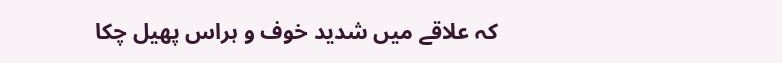کہ علاقے میں شدید خوف و ہراس پھیل چکا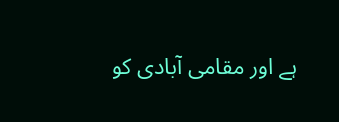ہے اور مقامی آبادی کو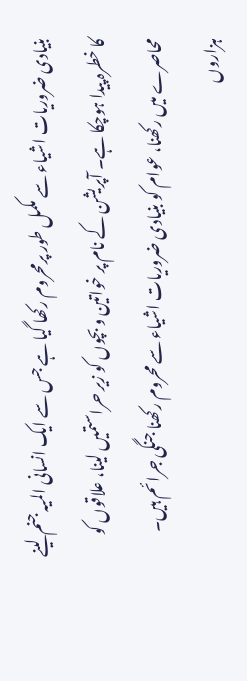بنیادی ضروریات اشیاء سے مکمل طور پرمحروم رکھا گیا ہے جس سے ایک انسانی المیہ جنم لینے کا خطرہ پیدا ہوچکا ہے۔ آپریشن کے نام پر خواتین و بچوں کو زیر حراستمیں لینا، علاقوں کو محاصرے میں رکھنا، عوام کو بنیادی ضروریات اشیاء سے محروم رکھنا جنگی جرائم ہیں۔ ہزاروں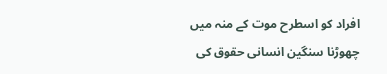افراد کو اسطرح موت کے منہ میں چھوڑنا سنگین انسانی حقوق کی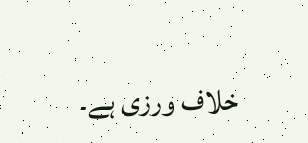خلاف ورزی ہے۔